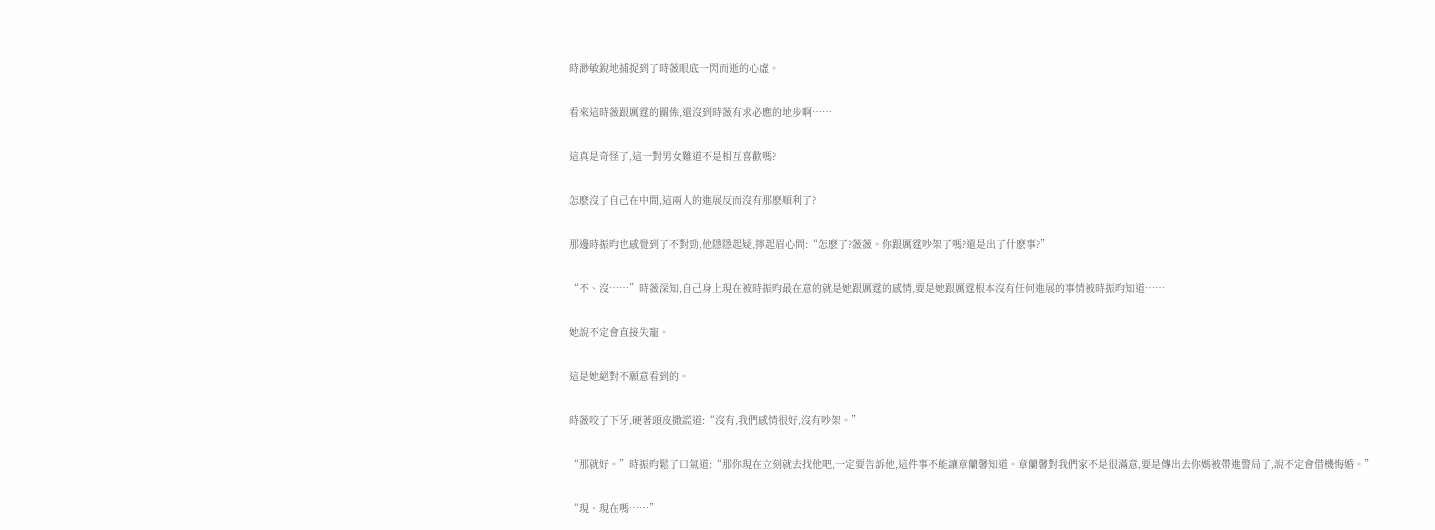時渺敏銳地捕捉到了時薇眼底一閃而逝的心虛。

看來這時薇跟厲霆的關係,還沒到時薇有求必應的地步啊……

這真是奇怪了,這一對男女難道不是相互喜歡嗎?

怎麽沒了自己在中間,這兩人的進展反而沒有那麽順利了?

那邊時振昀也感覺到了不對勁,他隱隱起疑,擰起眉心問:“怎麽了?薇薇。你跟厲霆吵架了嗎?還是出了什麽事?”

“不、沒……”時薇深知,自己身上現在被時振昀最在意的就是她跟厲霆的感情,要是她跟厲霆根本沒有任何進展的事情被時振昀知道……

她說不定會直接失寵。

這是她絕對不願意看到的。

時薇咬了下牙,硬著頭皮撒謊道:“沒有,我們感情很好,沒有吵架。”

“那就好。”時振昀鬆了口氣道:“那你現在立刻就去找他吧,一定要告訴他,這件事不能讓章蘭馨知道。章蘭馨對我們家不是很滿意,要是傳出去你媽被帶進警局了,說不定會借機悔婚。”

“現、現在嗎……”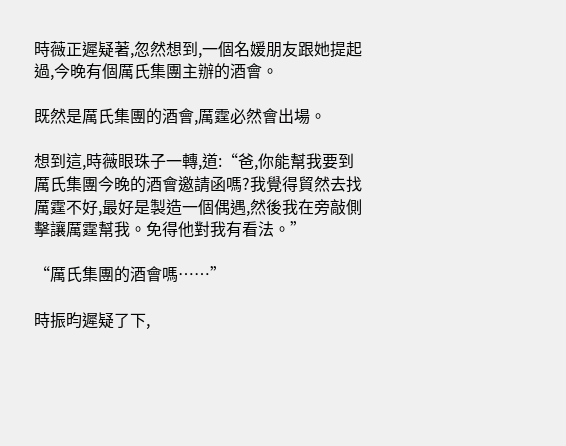時薇正遲疑著,忽然想到,一個名媛朋友跟她提起過,今晚有個厲氏集團主辦的酒會。

既然是厲氏集團的酒會,厲霆必然會出場。

想到這,時薇眼珠子一轉,道:“爸,你能幫我要到厲氏集團今晚的酒會邀請函嗎?我覺得貿然去找厲霆不好,最好是製造一個偶遇,然後我在旁敲側擊讓厲霆幫我。免得他對我有看法。”

“厲氏集團的酒會嗎……”

時振昀遲疑了下,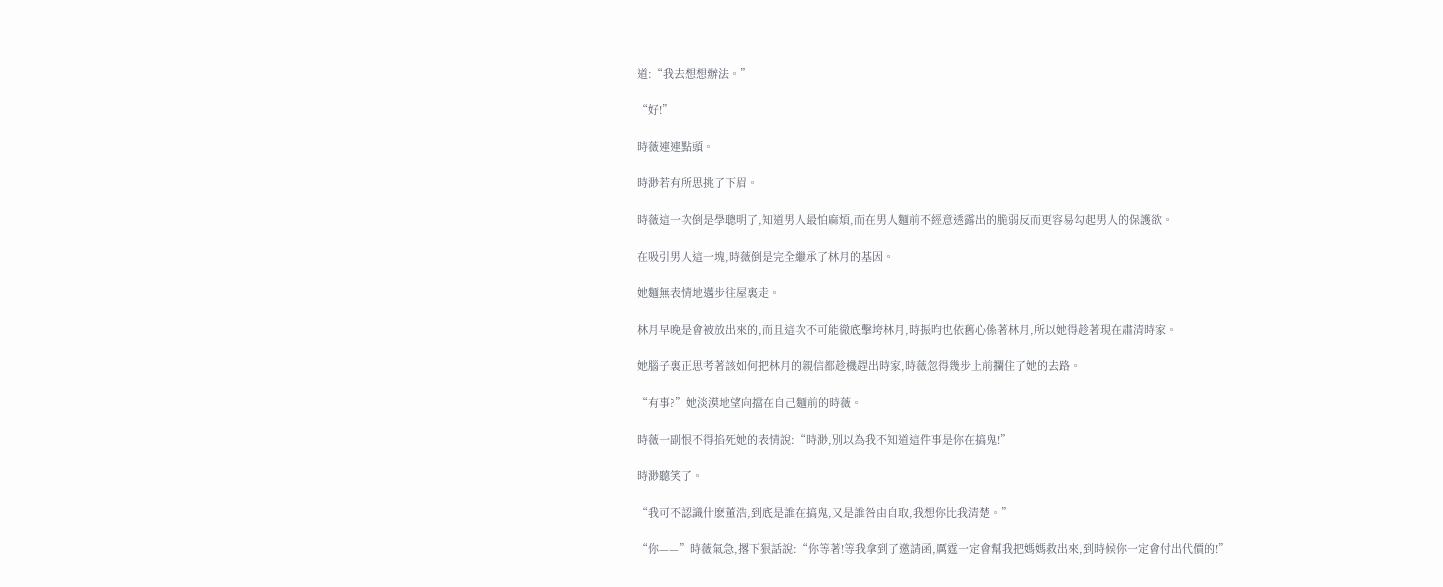道:“我去想想辦法。”

“好!”

時薇連連點頭。

時渺若有所思挑了下眉。

時薇這一次倒是學聰明了,知道男人最怕麻煩,而在男人麵前不經意透露出的脆弱反而更容易勾起男人的保護欲。

在吸引男人這一塊,時薇倒是完全繼承了林月的基因。

她麵無表情地邁步往屋裏走。

林月早晚是會被放出來的,而且這次不可能徹底擊垮林月,時振昀也依舊心係著林月,所以她得趁著現在肅清時家。

她腦子裏正思考著該如何把林月的親信都趁機趕出時家,時薇忽得幾步上前攔住了她的去路。

“有事?”她淡漠地望向擋在自己麵前的時薇。

時薇一副恨不得掐死她的表情說:“時渺,別以為我不知道這件事是你在搞鬼!”

時渺聽笑了。

“我可不認識什麽董浩,到底是誰在搞鬼,又是誰咎由自取,我想你比我清楚。”

“你——”時薇氣急,撂下狠話說:“你等著!等我拿到了邀請函,厲霆一定會幫我把媽媽救出來,到時候你一定會付出代價的!”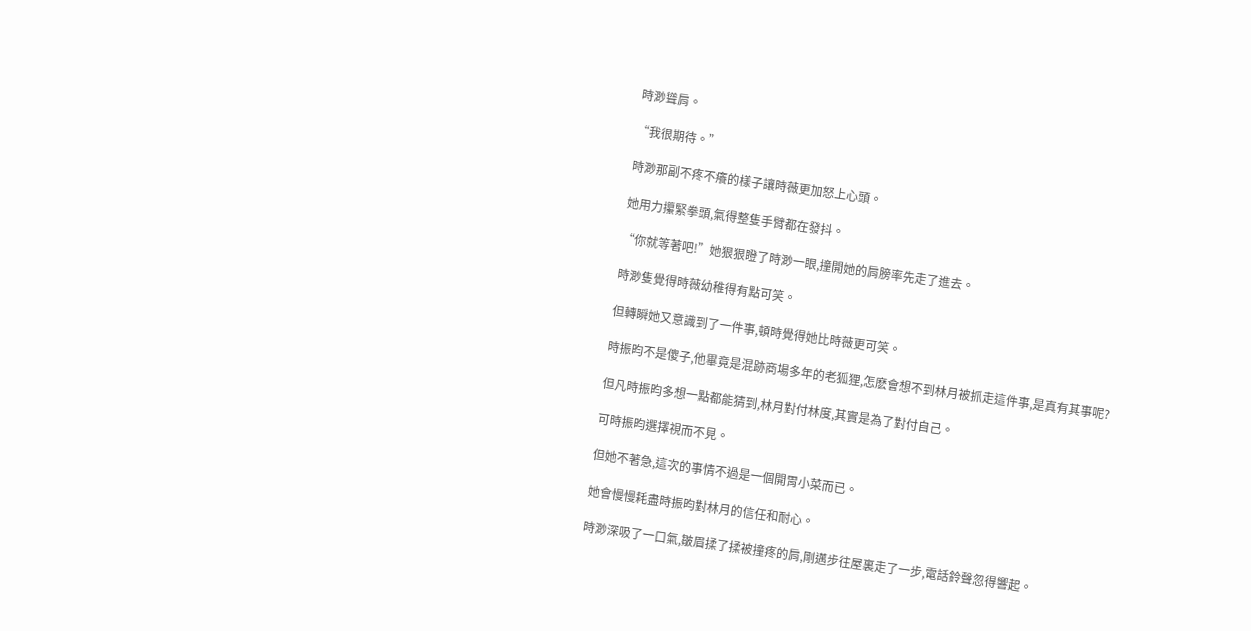時渺聳肩。

“我很期待。”

時渺那副不疼不癢的樣子讓時薇更加怒上心頭。

她用力攥緊拳頭,氣得整隻手臂都在發抖。

“你就等著吧!”她狠狠瞪了時渺一眼,撞開她的肩膀率先走了進去。

時渺隻覺得時薇幼稚得有點可笑。

但轉瞬她又意識到了一件事,頓時覺得她比時薇更可笑。

時振昀不是傻子,他畢竟是混跡商場多年的老狐狸,怎麽會想不到林月被抓走這件事,是真有其事呢?

但凡時振昀多想一點都能猜到,林月對付林度,其實是為了對付自己。

可時振昀選擇視而不見。

但她不著急,這次的事情不過是一個開胃小菜而已。

她會慢慢耗盡時振昀對林月的信任和耐心。

時渺深吸了一口氣,皺眉揉了揉被撞疼的肩,剛邁步往屋裏走了一步,電話鈴聲忽得響起。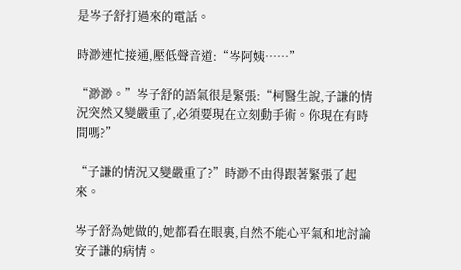是岑子舒打過來的電話。

時渺連忙接通,壓低聲音道:“岑阿姨……”

“渺渺。”岑子舒的語氣很是緊張:“柯醫生說,子謙的情況突然又變嚴重了,必須要現在立刻動手術。你現在有時間嗎?”

“子謙的情況又變嚴重了?”時渺不由得跟著緊張了起來。

岑子舒為她做的,她都看在眼裏,自然不能心平氣和地討論安子謙的病情。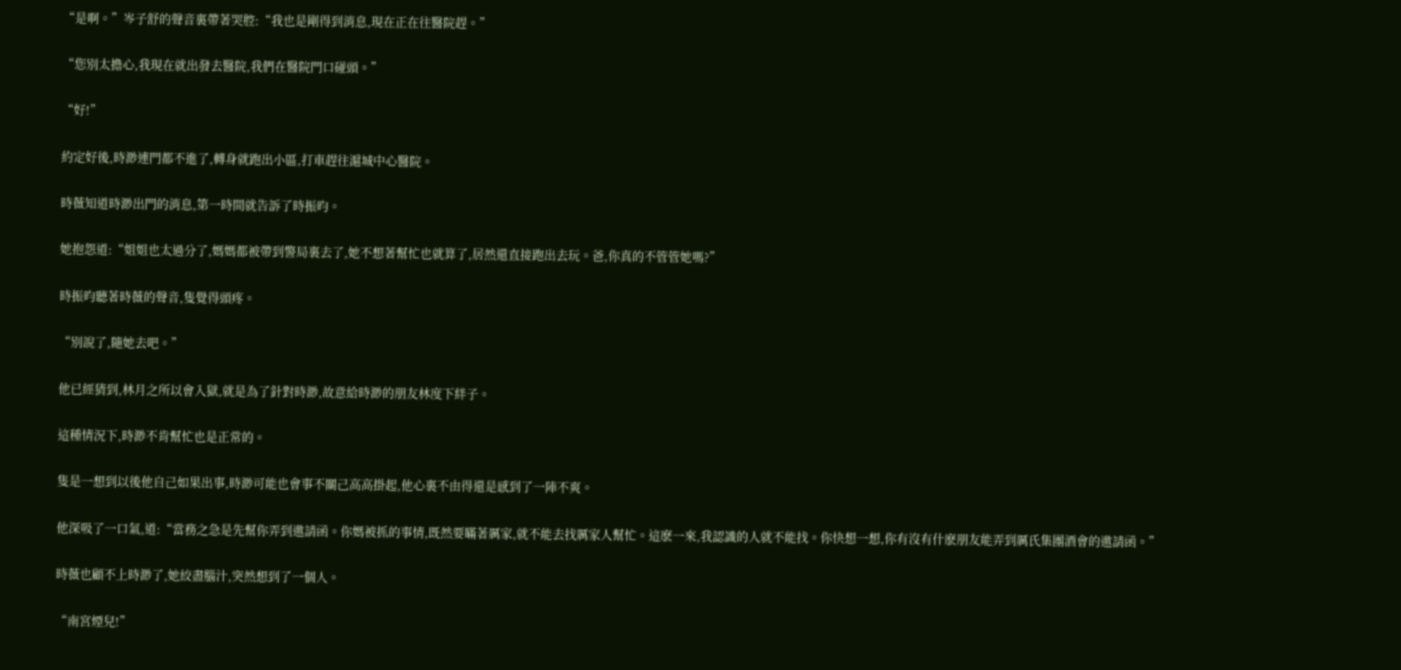“是啊。”岑子舒的聲音裏帶著哭腔:“我也是剛得到消息,現在正在往醫院趕。”

“您別太擔心,我現在就出發去醫院,我們在醫院門口碰頭。”

“好!”

約定好後,時渺連門都不進了,轉身就跑出小區,打車趕往滬城中心醫院。

時薇知道時渺出門的消息,第一時間就告訴了時振昀。

她抱怨道:“姐姐也太過分了,媽媽都被帶到警局裏去了,她不想著幫忙也就算了,居然還直接跑出去玩。爸,你真的不管管她嗎?”

時振昀聽著時薇的聲音,隻覺得頭疼。

“別說了,隨她去吧。”

他已經猜到,林月之所以會入獄,就是為了針對時渺,故意給時渺的朋友林度下絆子。

這種情況下,時渺不肯幫忙也是正常的。

隻是一想到以後他自己如果出事,時渺可能也會事不關己高高掛起,他心裏不由得還是感到了一陣不爽。

他深吸了一口氣,道:“當務之急是先幫你弄到邀請函。你媽被抓的事情,既然要瞞著厲家,就不能去找厲家人幫忙。這麽一來,我認識的人就不能找。你快想一想,你有沒有什麽朋友能弄到厲氏集團酒會的邀請函。”

時薇也顧不上時渺了,她絞盡腦汁,突然想到了一個人。

“南宮煙兒!”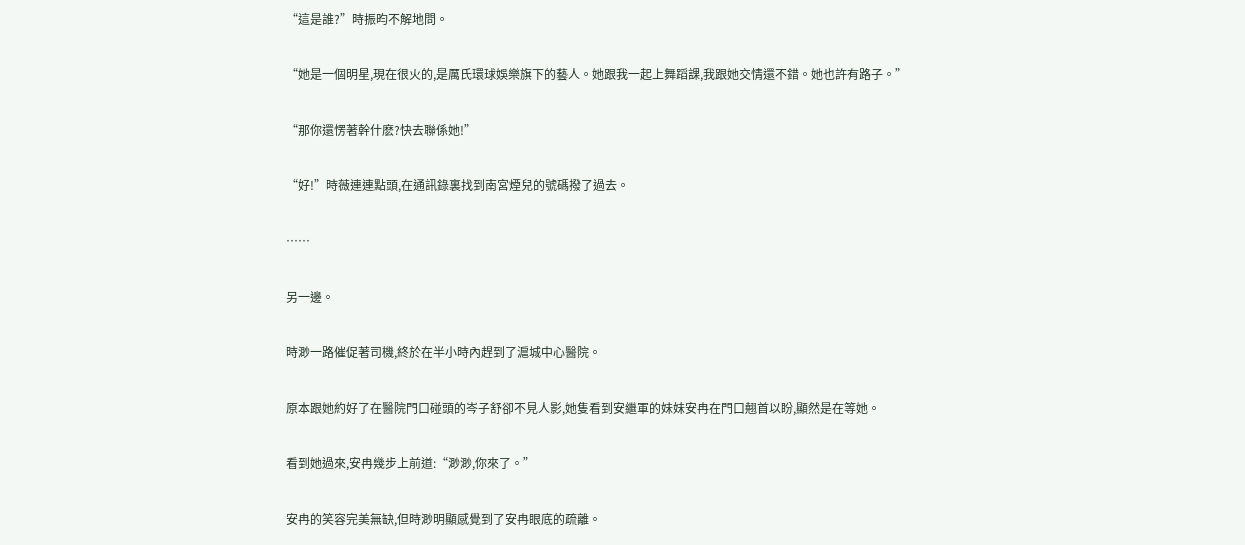“這是誰?”時振昀不解地問。

“她是一個明星,現在很火的,是厲氏環球娛樂旗下的藝人。她跟我一起上舞蹈課,我跟她交情還不錯。她也許有路子。”

“那你還愣著幹什麽?快去聯係她!”

“好!”時薇連連點頭,在通訊錄裏找到南宮煙兒的號碼撥了過去。

……

另一邊。

時渺一路催促著司機,終於在半小時內趕到了滬城中心醫院。

原本跟她約好了在醫院門口碰頭的岑子舒卻不見人影,她隻看到安繼軍的妹妹安冉在門口翹首以盼,顯然是在等她。

看到她過來,安冉幾步上前道:“渺渺,你來了。”

安冉的笑容完美無缺,但時渺明顯感覺到了安冉眼底的疏離。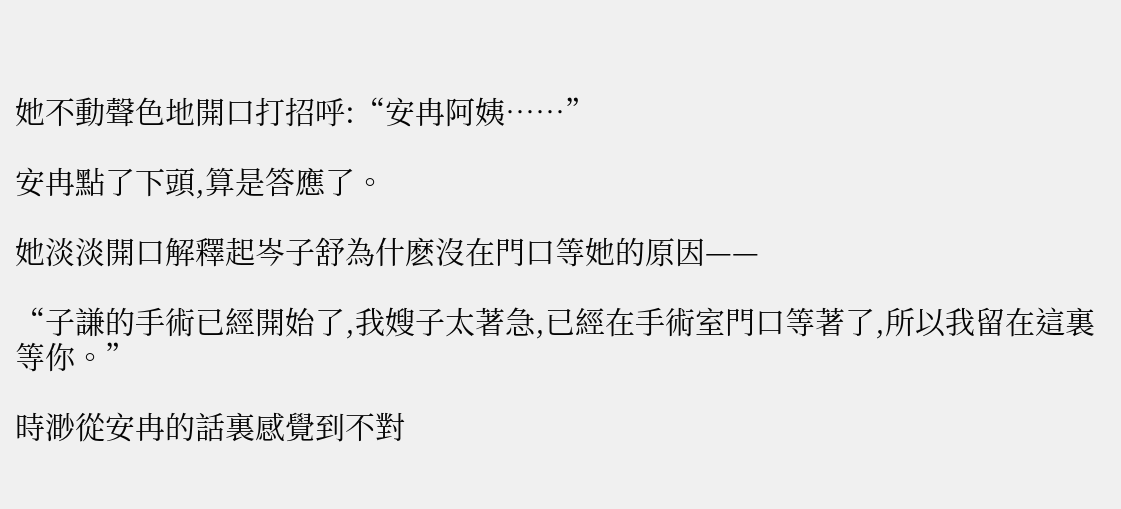她不動聲色地開口打招呼:“安冉阿姨……”

安冉點了下頭,算是答應了。

她淡淡開口解釋起岑子舒為什麽沒在門口等她的原因——

“子謙的手術已經開始了,我嫂子太著急,已經在手術室門口等著了,所以我留在這裏等你。”

時渺從安冉的話裏感覺到不對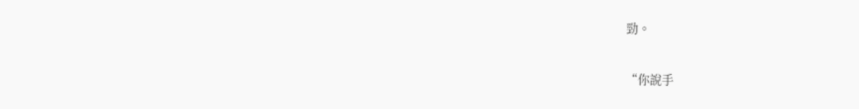勁。

“你說手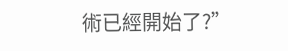術已經開始了?”